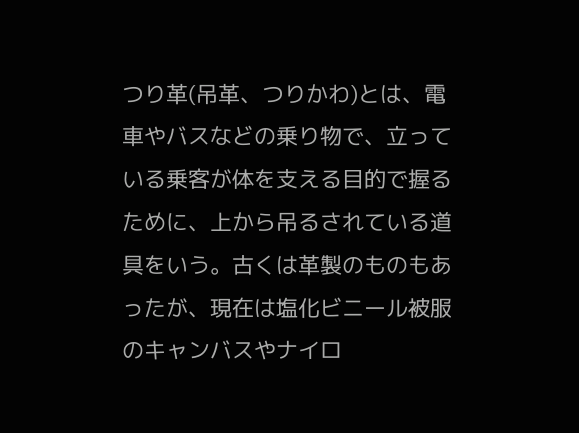つり革(吊革、つりかわ)とは、電車やバスなどの乗り物で、立っている乗客が体を支える目的で握るために、上から吊るされている道具をいう。古くは革製のものもあったが、現在は塩化ビニール被服のキャンバスやナイロ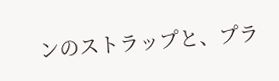ンのストラップと、プラ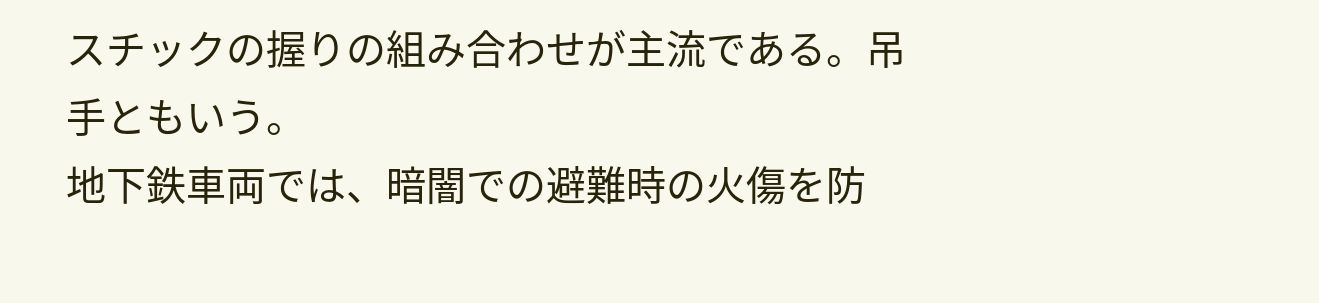スチックの握りの組み合わせが主流である。吊手ともいう。
地下鉄車両では、暗闇での避難時の火傷を防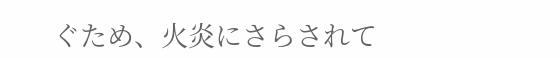ぐため、火炎にさらされて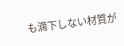も滴下しない材質が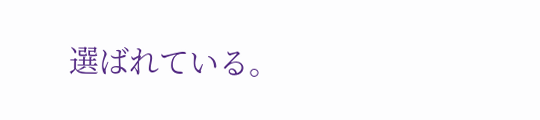選ばれている。